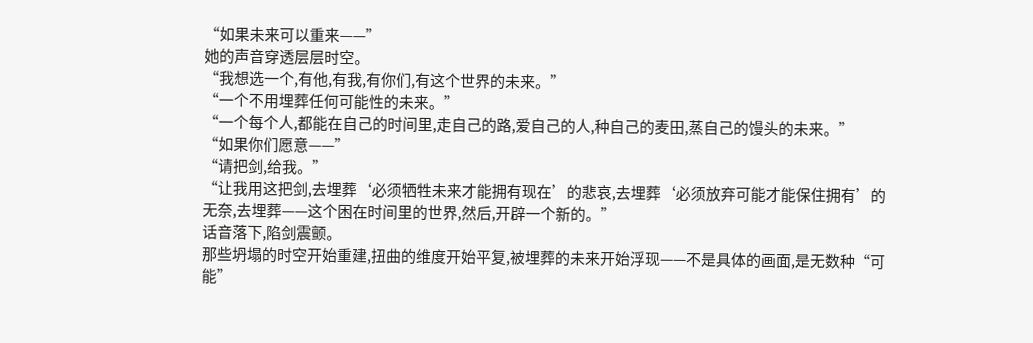“如果未来可以重来——”
她的声音穿透层层时空。
“我想选一个,有他,有我,有你们,有这个世界的未来。”
“一个不用埋葬任何可能性的未来。”
“一个每个人,都能在自己的时间里,走自己的路,爱自己的人,种自己的麦田,蒸自己的馒头的未来。”
“如果你们愿意——”
“请把剑,给我。”
“让我用这把剑,去埋葬‘必须牺牲未来才能拥有现在’的悲哀,去埋葬‘必须放弃可能才能保住拥有’的无奈,去埋葬——这个困在时间里的世界,然后,开辟一个新的。”
话音落下,陷剑震颤。
那些坍塌的时空开始重建,扭曲的维度开始平复,被埋葬的未来开始浮现——不是具体的画面,是无数种“可能”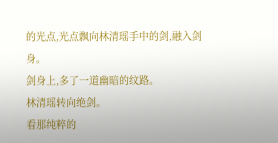的光点,光点飘向林清瑶手中的剑,融入剑身。
剑身上,多了一道幽暗的纹路。
林清瑶转向绝剑。
看那纯粹的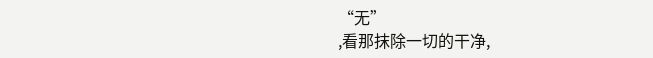“无”
,看那抹除一切的干净,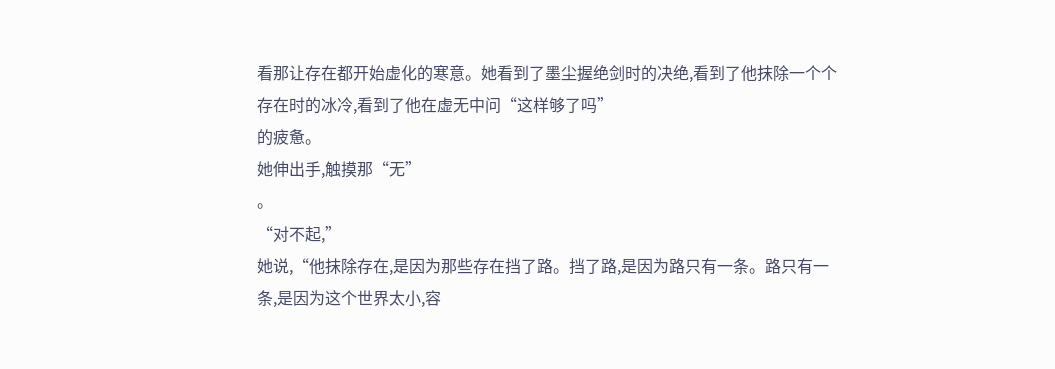看那让存在都开始虚化的寒意。她看到了墨尘握绝剑时的决绝,看到了他抹除一个个存在时的冰冷,看到了他在虚无中问“这样够了吗”
的疲惫。
她伸出手,触摸那“无”
。
“对不起,”
她说,“他抹除存在,是因为那些存在挡了路。挡了路,是因为路只有一条。路只有一条,是因为这个世界太小,容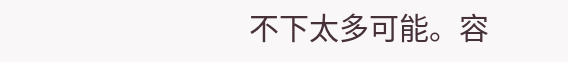不下太多可能。容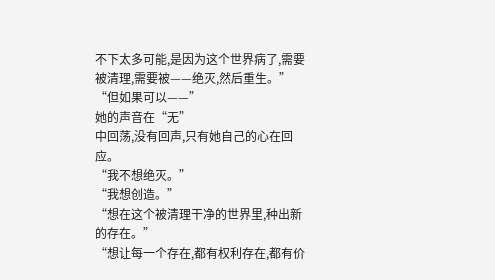不下太多可能,是因为这个世界病了,需要被清理,需要被——绝灭,然后重生。”
“但如果可以——”
她的声音在“无”
中回荡,没有回声,只有她自己的心在回应。
“我不想绝灭。”
“我想创造。”
“想在这个被清理干净的世界里,种出新的存在。”
“想让每一个存在,都有权利存在,都有价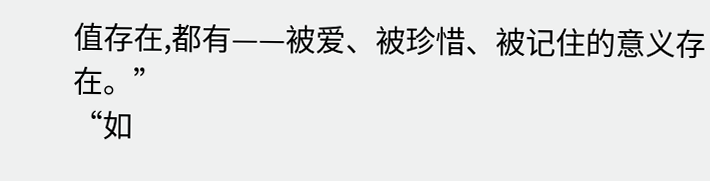值存在,都有——被爱、被珍惜、被记住的意义存在。”
“如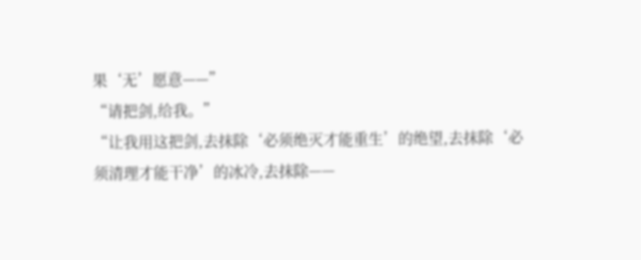果‘无’愿意——”
“请把剑,给我。”
“让我用这把剑,去抹除‘必须绝灭才能重生’的绝望,去抹除‘必须清理才能干净’的冰冷,去抹除——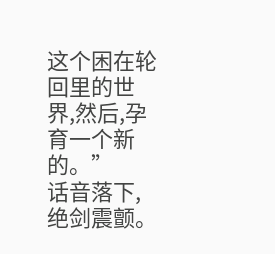这个困在轮回里的世界,然后,孕育一个新的。”
话音落下,绝剑震颤。